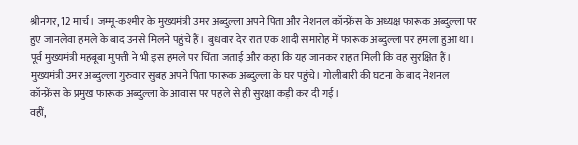श्रीनगर, 12 मार्च। जम्मू-कश्मीर के मुख्यमंत्री उमर अब्दुल्ला अपने पिता और नेशनल कॉन्फ्रेंस के अध्यक्ष फारूक अब्दुल्ला पर हुए जानलेवा हमले के बाद उनसे मिलने पहुंचे हैं। बुधवार देर रात एक शादी समारोह में फारूक अब्दुल्ला पर हमला हुआ था। पूर्व मुख्यमंत्री महबूबा मुफ्ती ने भी इस हमले पर चिंता जताई और कहा कि यह जानकर राहत मिली कि वह सुरक्षित हैं।
मुख्यमंत्री उमर अब्दुल्ला गुरुवार सुबह अपने पिता फारूक अब्दुल्ला के घर पहुंचे। गोलीबारी की घटना के बाद नेशनल कॉन्फ्रेंस के प्रमुख फारूक अब्दुल्ला के आवास पर पहले से ही सुरक्षा कड़ी कर दी गई।
वहीं,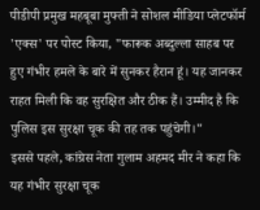पीडीपी प्रमुख महबूबा मुफ्ती ने सोशल मीडिया प्लेटफॉर्म 'एक्स' पर पोस्ट किया, "फारूक अब्दुल्ला साहब पर हुए गंभीर हमले के बारे में सुनकर हैरान हूं। यह जानकर राहत मिली कि वह सुरक्षित और ठीक हैं। उम्मीद है कि पुलिस इस सुरक्षा चूक की तह तक पहुंचेगी।"
इससे पहले, कांग्रेस नेता गुलाम अहमद मीर ने कहा कि यह गंभीर सुरक्षा चूक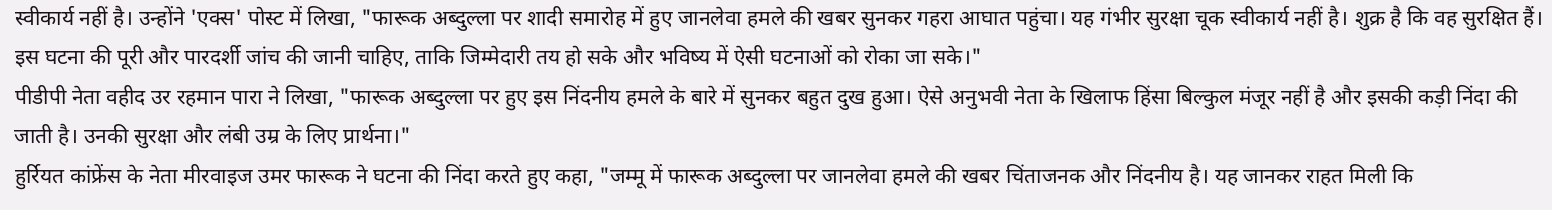स्वीकार्य नहीं है। उन्होंने 'एक्स' पोस्ट में लिखा, "फारूक अब्दुल्ला पर शादी समारोह में हुए जानलेवा हमले की खबर सुनकर गहरा आघात पहुंचा। यह गंभीर सुरक्षा चूक स्वीकार्य नहीं है। शुक्र है कि वह सुरक्षित हैं। इस घटना की पूरी और पारदर्शी जांच की जानी चाहिए, ताकि जिम्मेदारी तय हो सके और भविष्य में ऐसी घटनाओं को रोका जा सके।"
पीडीपी नेता वहीद उर रहमान पारा ने लिखा, "फारूक अब्दुल्ला पर हुए इस निंदनीय हमले के बारे में सुनकर बहुत दुख हुआ। ऐसे अनुभवी नेता के खिलाफ हिंसा बिल्कुल मंजूर नहीं है और इसकी कड़ी निंदा की जाती है। उनकी सुरक्षा और लंबी उम्र के लिए प्रार्थना।"
हुर्रियत कांफ्रेंस के नेता मीरवाइज उमर फारूक ने घटना की निंदा करते हुए कहा, "जम्मू में फारूक अब्दुल्ला पर जानलेवा हमले की खबर चिंताजनक और निंदनीय है। यह जानकर राहत मिली कि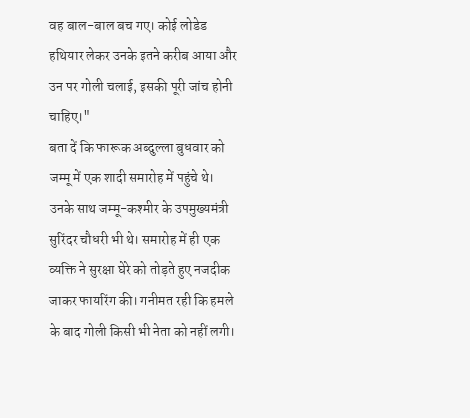वह बाल-बाल बच गए। कोई लोडेड हथियार लेकर उनके इतने करीब आया और उन पर गोली चलाई, इसकी पूरी जांच होनी चाहिए।"
बता दें कि फारूक अब्दुल्ला बुधवार को जम्मू में एक शादी समारोह में पहुंचे थे। उनके साथ जम्मू-कश्मीर के उपमुख्यमंत्री सुरिंदर चौधरी भी थे। समारोह में ही एक व्यक्ति ने सुरक्षा घेरे को तोड़ते हुए नजदीक जाकर फायरिंग की। गनीमत रही कि हमले के बाद गोली किसी भी नेता को नहीं लगी।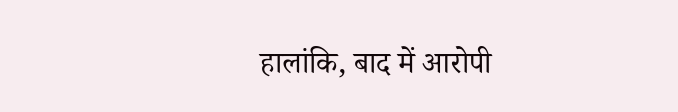हालांकि, बाद में आरोपी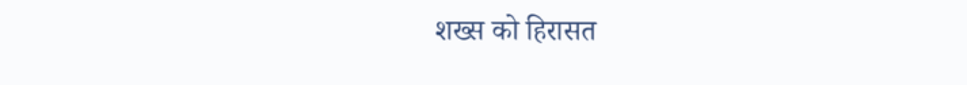शख्स को हिरासत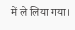में ले लिया गया।